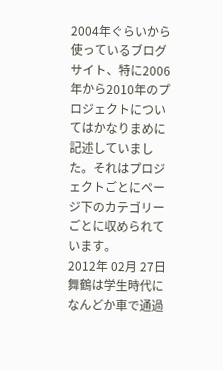2004年ぐらいから使っているブログサイト、特に2006年から2010年のプロジェクトについてはかなりまめに記述していました。それはプロジェクトごとにページ下のカテゴリーごとに収められています。
2012年 02月 27日 舞鶴は学生時代になんどか車で通過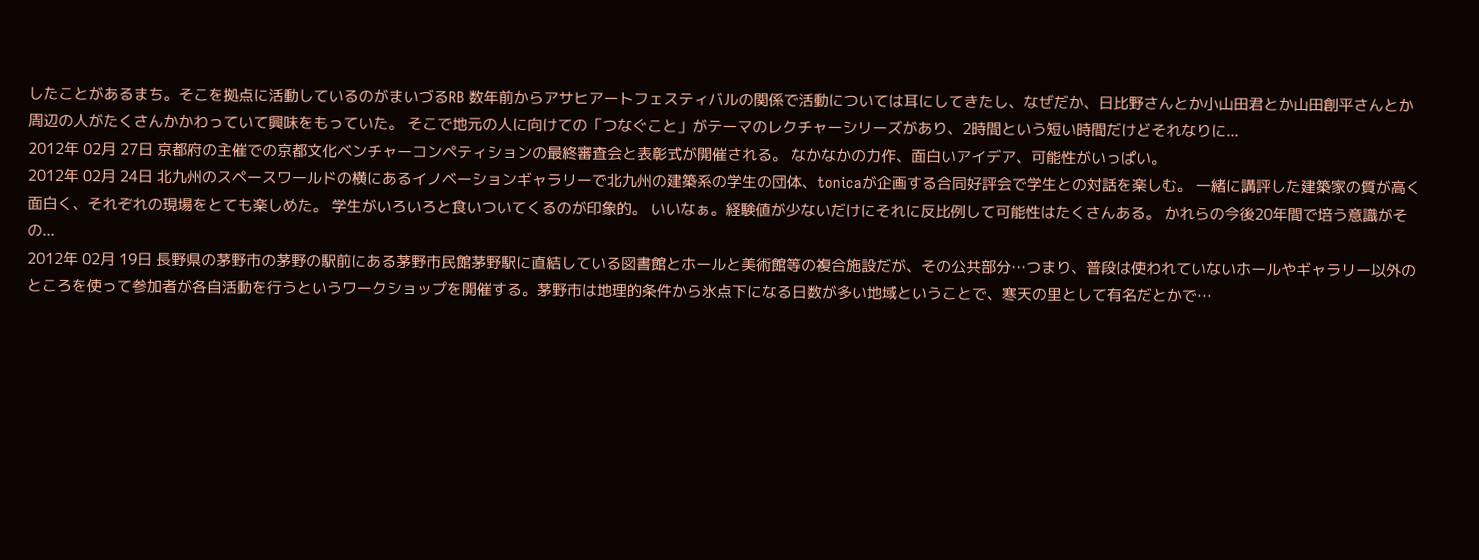したことがあるまち。そこを拠点に活動しているのがまいづるRB 数年前からアサヒアートフェスティバルの関係で活動については耳にしてきたし、なぜだか、日比野さんとか小山田君とか山田創平さんとか周辺の人がたくさんかかわっていて興味をもっていた。 そこで地元の人に向けての「つなぐこと」がテーマのレクチャーシリーズがあり、2時間という短い時間だけどそれなりに...
2012年 02月 27日 京都府の主催での京都文化ベンチャーコンペティションの最終審査会と表彰式が開催される。 なかなかの力作、面白いアイデア、可能性がいっぱい。
2012年 02月 24日 北九州のスペースワールドの横にあるイノベーションギャラリーで北九州の建築系の学生の団体、tonicaが企画する合同好評会で学生との対話を楽しむ。 一緒に講評した建築家の質が高く面白く、それぞれの現場をとても楽しめた。 学生がいろいろと食いついてくるのが印象的。 いいなぁ。経験値が少ないだけにそれに反比例して可能性はたくさんある。 かれらの今後20年間で培う意識がその...
2012年 02月 19日 長野県の茅野市の茅野の駅前にある茅野市民館茅野駅に直結している図書館とホールと美術館等の複合施設だが、その公共部分…つまり、普段は使われていないホールやギャラリー以外のところを使って参加者が各自活動を行うというワークショップを開催する。茅野市は地理的条件から氷点下になる日数が多い地域ということで、寒天の里として有名だとかで…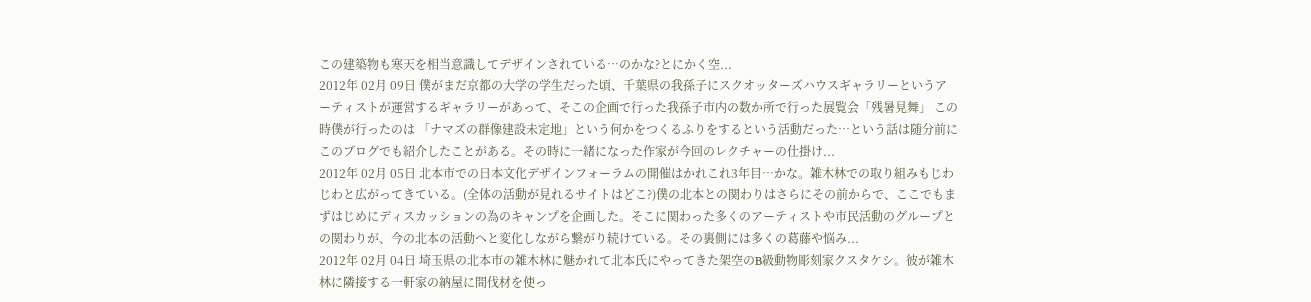この建築物も寒天を相当意識してデザインされている…のかな?とにかく空...
2012年 02月 09日 僕がまだ京都の大学の学生だった頃、千葉県の我孫子にスクオッターズハウスギャラリーというアーティストが運営するギャラリーがあって、そこの企画で行った我孫子市内の数か所で行った展覧会「残暑見舞」 この時僕が行ったのは 「ナマズの群像建設未定地」という何かをつくるふりをするという活動だった…という話は随分前にこのブログでも紹介したことがある。その時に一緒になった作家が今回のレクチャーの仕掛け...
2012年 02月 05日 北本市での日本文化デザインフォーラムの開催はかれこれ3年目…かな。雑木林での取り組みもじわじわと広がってきている。(全体の活動が見れるサイトはどこ?)僕の北本との関わりはさらにその前からで、ここでもまずはじめにディスカッションの為のキャンプを企画した。そこに関わった多くのアーティストや市民活動のグループとの関わりが、今の北本の活動へと変化しながら繋がり続けている。その裏側には多くの葛藤や悩み...
2012年 02月 04日 埼玉県の北本市の雑木林に魅かれて北本氏にやってきた架空のB級動物彫刻家クスタケシ。彼が雑木林に隣接する一軒家の納屋に間伐材を使っ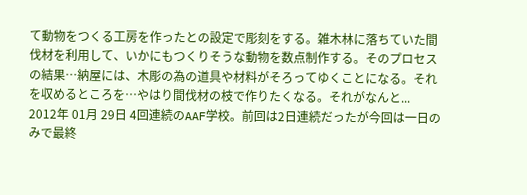て動物をつくる工房を作ったとの設定で彫刻をする。雑木林に落ちていた間伐材を利用して、いかにもつくりそうな動物を数点制作する。そのプロセスの結果…納屋には、木彫の為の道具や材料がそろってゆくことになる。それを収めるところを…やはり間伐材の枝で作りたくなる。それがなんと...
2012年 01月 29日 4回連続のAAF学校。前回は2日連続だったが今回は一日のみで最終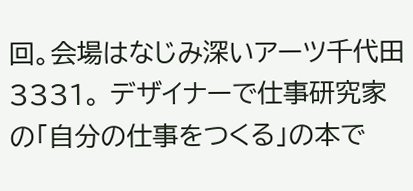回。会場はなじみ深いアーツ千代田3331。 デザイナーで仕事研究家の「自分の仕事をつくる」の本で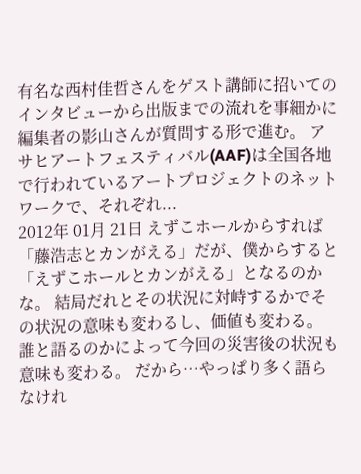有名な西村佳哲さんをゲスト講師に招いてのインタビューから出版までの流れを事細かに編集者の影山さんが質問する形で進む。 アサヒアートフェスティバル(AAF)は全国各地で行われているアートプロジェクトのネットワークで、それぞれ...
2012年 01月 21日 えずこホールからすれば「藤浩志とカンがえる」だが、僕からすると「えずこホールとカンがえる」となるのかな。 結局だれとその状況に対峙するかでその状況の意味も変わるし、価値も変わる。 誰と語るのかによって今回の災害後の状況も意味も変わる。 だから…やっぱり多く語らなけれ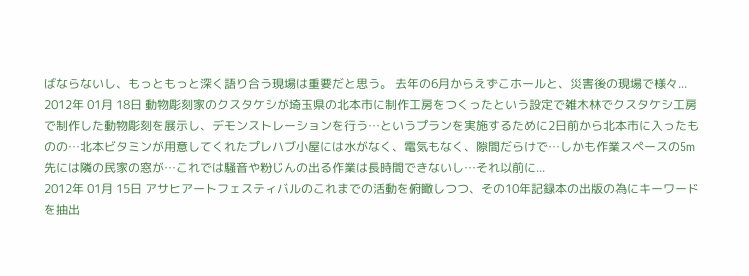ばならないし、もっともっと深く語り合う現場は重要だと思う。 去年の6月からえずこホールと、災害後の現場で様々...
2012年 01月 18日 動物彫刻家のクスタケシが埼玉県の北本市に制作工房をつくったという設定で雑木林でクスタケシ工房で制作した動物彫刻を展示し、デモンストレーションを行う…というプランを実施するために2日前から北本市に入ったものの…北本ビタミンが用意してくれたプレハブ小屋には水がなく、電気もなく、隙間だらけで…しかも作業スペースの5m先には隣の民家の窓が…これでは騒音や粉じんの出る作業は長時間できないし…それ以前に...
2012年 01月 15日 アサヒアートフェスティバルのこれまでの活動を俯瞰しつつ、その10年記録本の出版の為にキーワードを抽出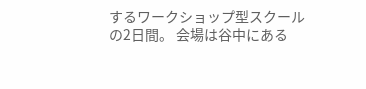するワークショップ型スクールの2日間。 会場は谷中にある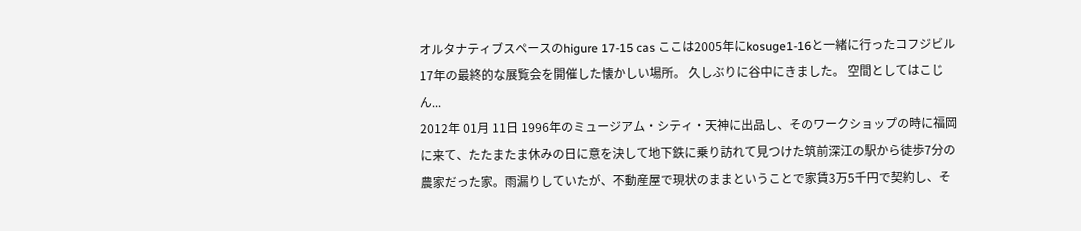オルタナティブスペースのhigure 17-15 cas ここは2005年にkosuge1-16と一緒に行ったコフジビル17年の最終的な展覧会を開催した懐かしい場所。 久しぶりに谷中にきました。 空間としてはこじん...
2012年 01月 11日 1996年のミュージアム・シティ・天神に出品し、そのワークショップの時に福岡に来て、たたまたま休みの日に意を決して地下鉄に乗り訪れて見つけた筑前深江の駅から徒歩7分の農家だった家。雨漏りしていたが、不動産屋で現状のままということで家賃3万5千円で契約し、そ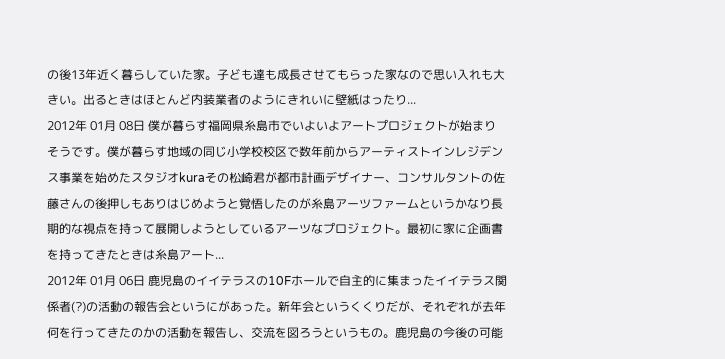の後13年近く暮らしていた家。子ども達も成長させてもらった家なので思い入れも大きい。出るときはほとんど内装業者のようにきれいに壁紙はったり...
2012年 01月 08日 僕が暮らす福岡県糸島市でいよいよアートプロジェクトが始まりそうです。僕が暮らす地域の同じ小学校校区で数年前からアーティストインレジデンス事業を始めたスタジオkuraその松崎君が都市計画デザイナー、コンサルタントの佐藤さんの後押しもありはじめようと覚悟したのが糸島アーツファームというかなり長期的な視点を持って展開しようとしているアーツなプロジェクト。最初に家に企画書を持ってきたときは糸島アート...
2012年 01月 06日 鹿児島のイイテラスの10Fホールで自主的に集まったイイテラス関係者(?)の活動の報告会というにがあった。新年会というくくりだが、それぞれが去年何を行ってきたのかの活動を報告し、交流を図ろうというもの。鹿児島の今後の可能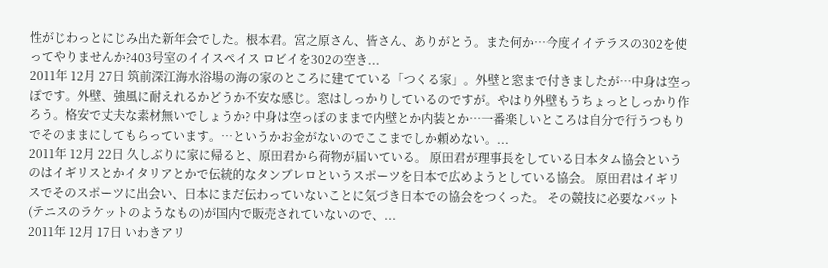性がじわっとにじみ出た新年会でした。根本君。宮之原さん、皆さん、ありがとう。また何か…今度イイテラスの302を使ってやりませんか?403号室のイイスペイス ロビイを302の空き...
2011年 12月 27日 筑前深江海水浴場の海の家のところに建てている「つくる家」。外壁と窓まで付きましたが…中身は空っぽです。外壁、強風に耐えれるかどうか不安な感じ。窓はしっかりしているのですが。やはり外壁もうちょっとしっかり作ろう。格安で丈夫な素材無いでしょうか? 中身は空っぽのままで内壁とか内装とか…一番楽しいところは自分で行うつもりでそのままにしてもらっています。…というかお金がないのでここまでしか頼めない。...
2011年 12月 22日 久しぶりに家に帰ると、原田君から荷物が届いている。 原田君が理事長をしている日本タム協会というのはイギリスとかイタリアとかで伝統的なタンブレロというスポーツを日本で広めようとしている協会。 原田君はイギリスでそのスポーツに出会い、日本にまだ伝わっていないことに気づき日本での協会をつくった。 その競技に必要なバット(テニスのラケットのようなもの)が国内で販売されていないので、...
2011年 12月 17日 いわきアリ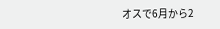オスで6月から2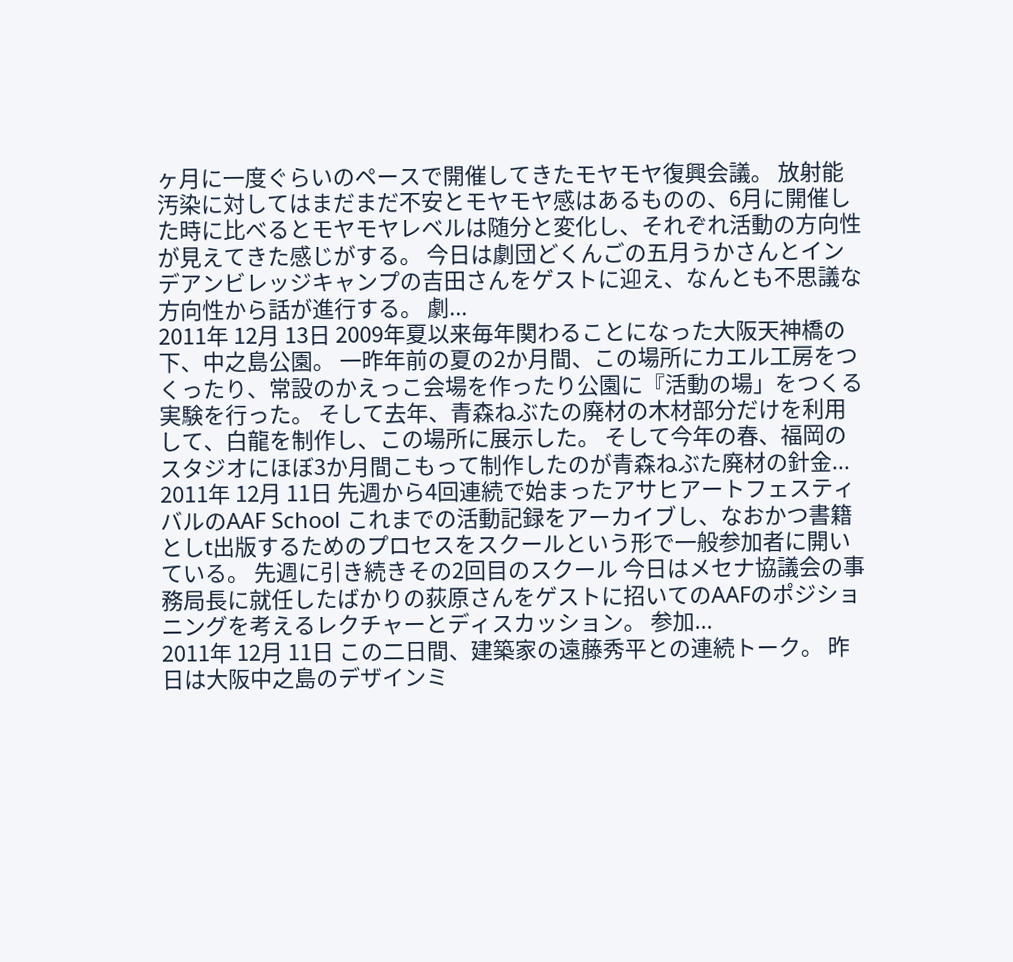ヶ月に一度ぐらいのペースで開催してきたモヤモヤ復興会議。 放射能汚染に対してはまだまだ不安とモヤモヤ感はあるものの、6月に開催した時に比べるとモヤモヤレベルは随分と変化し、それぞれ活動の方向性が見えてきた感じがする。 今日は劇団どくんごの五月うかさんとインデアンビレッジキャンプの吉田さんをゲストに迎え、なんとも不思議な方向性から話が進行する。 劇...
2011年 12月 13日 2009年夏以来毎年関わることになった大阪天神橋の下、中之島公園。 一昨年前の夏の2か月間、この場所にカエル工房をつくったり、常設のかえっこ会場を作ったり公園に『活動の場」をつくる実験を行った。 そして去年、青森ねぶたの廃材の木材部分だけを利用して、白龍を制作し、この場所に展示した。 そして今年の春、福岡のスタジオにほぼ3か月間こもって制作したのが青森ねぶた廃材の針金...
2011年 12月 11日 先週から4回連続で始まったアサヒアートフェスティバルのAAF School これまでの活動記録をアーカイブし、なおかつ書籍としt出版するためのプロセスをスクールという形で一般参加者に開いている。 先週に引き続きその2回目のスクール 今日はメセナ協議会の事務局長に就任したばかりの荻原さんをゲストに招いてのAAFのポジショニングを考えるレクチャーとディスカッション。 参加...
2011年 12月 11日 この二日間、建築家の遠藤秀平との連続トーク。 昨日は大阪中之島のデザインミ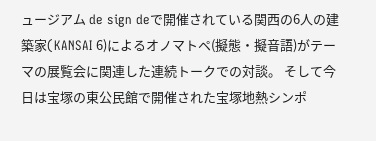ュージアム de sign deで開催されている関西の6人の建築家(KANSAI 6)によるオノマトペ(擬態・擬音語)がテーマの展覧会に関連した連続トークでの対談。 そして今日は宝塚の東公民館で開催された宝塚地熱シンポ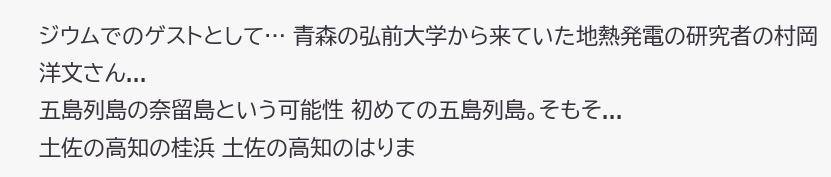ジウムでのゲストとして… 青森の弘前大学から来ていた地熱発電の研究者の村岡洋文さん...
五島列島の奈留島という可能性 初めての五島列島。そもそ...
土佐の高知の桂浜 土佐の高知のはりま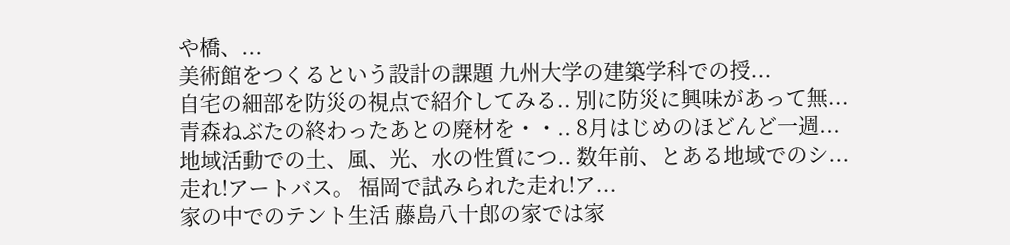や橋、...
美術館をつくるという設計の課題 九州大学の建築学科での授...
自宅の細部を防災の視点で紹介してみる.. 別に防災に興味があって無...
青森ねぶたの終わったあとの廃材を・・.. 8月はじめのほどんど一週...
地域活動での土、風、光、水の性質につ.. 数年前、とある地域でのシ...
走れ!アートバス。 福岡で試みられた走れ!ア...
家の中でのテント生活 藤島八十郎の家では家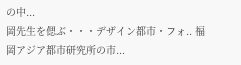の中...
岡先生を偲ぶ・・・デザイン都市・フォ.. 福岡アジア都市研究所の市...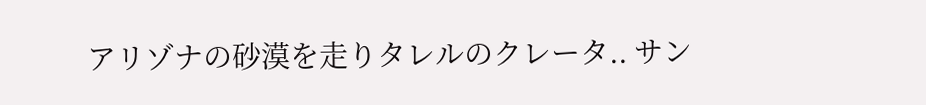アリゾナの砂漠を走りタレルのクレータ.. サン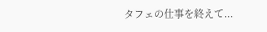タフェの仕事を終えて...